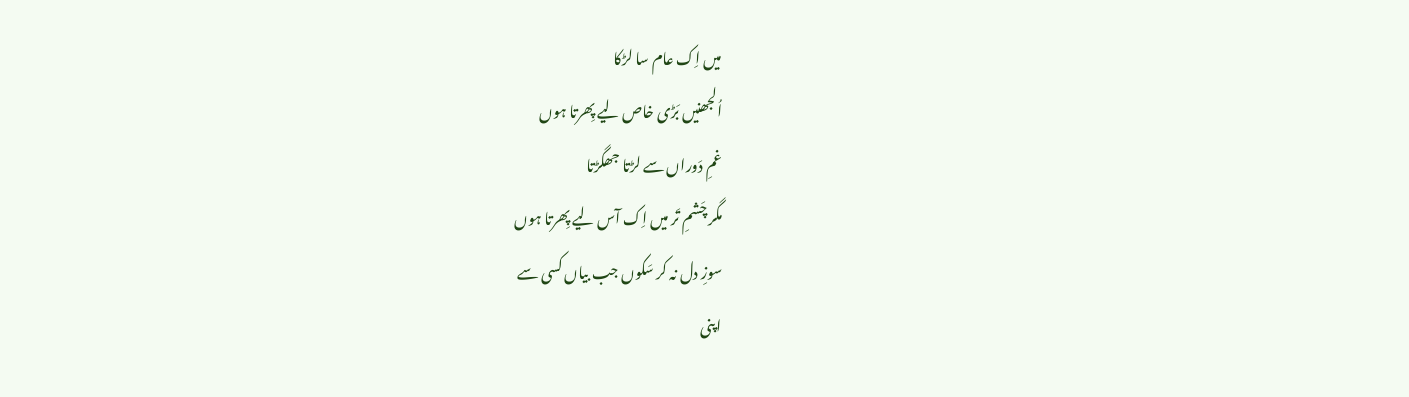میں اِک عام سا لڑکا
اُلجھنیں بَڑی خاص لیے پِھرتا ہوں
غمِ دَوراں سے لڑتا جھگڑتا
مگر چَشمِ تَر میں اِک آس لیے پِھرتا ہوں
سوزِ دل نہ کر سَکوں جب بیاں کسی سے
اپنی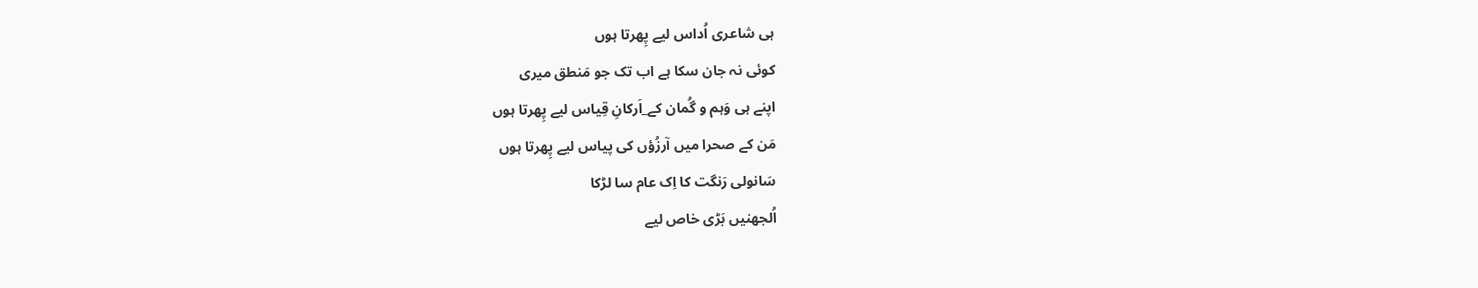ہی شاعری اُداس لیے پِھرتا ہوں
کوئی نہ جان سکا ہے اب تک جو مَنطق میری
اپنے ہی وَہم و گُمان کے_اَرکانِ قِیاس لیے پِھرتا ہوں
مَن کے صحرا میں آرزُؤں کی پیاس لیے پِھرتا ہوں
سَانولی رَنگت کا اِک عام سا لڑکا
اُلجھنیں بَڑی خاص لیے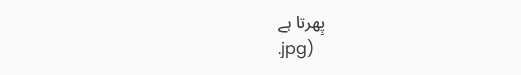پِھرتا ہے
.jpg)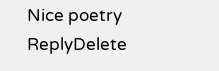Nice poetry
ReplyDelete